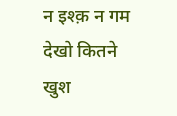न इश्क़ न गम देखो कितने खुश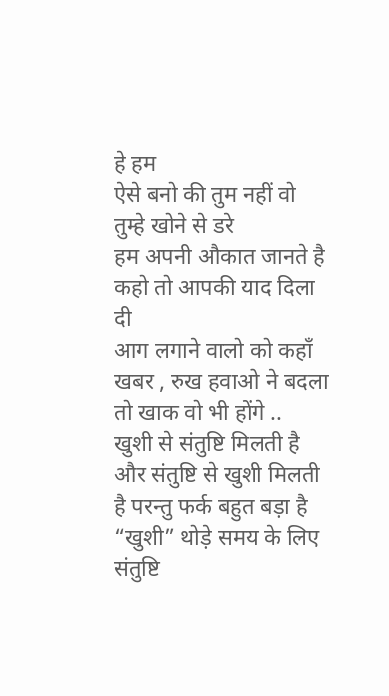हे हम
ऐसे बनो की तुम नहीं वो तुम्हे खोने से डरे
हम अपनी औकात जानते है कहो तो आपकी याद दिला दी
आग लगाने वालो को कहाँ खबर , रुख हवाओ ने बदला तो खाक वो भी होंगे ..
खुशी से संतुष्टि मिलती है और संतुष्टि से खुशी मिलती है परन्तु फर्क बहुत बड़ा है “खुशी” थोड़े समय के लिए संतुष्टि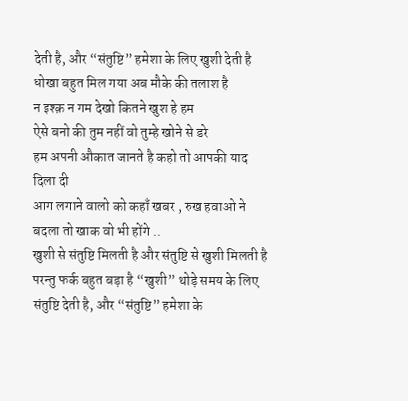देती है, और “संतुष्टि” हमेशा के लिए खुशी देती है
धोखा बहुत मिल गया अब मौके की तलाश है
न इश्क़ न गम देखो कितने खुश हे हम
ऐसे बनो की तुम नहीं वो तुम्हे खोने से डरे
हम अपनी औकात जानते है कहो तो आपकी याद दिला दी
आग लगाने वालो को कहाँ खबर , रुख हवाओ ने बदला तो खाक वो भी होंगे ..
खुशी से संतुष्टि मिलती है और संतुष्टि से खुशी मिलती है परन्तु फर्क बहुत बड़ा है “खुशी” थोड़े समय के लिए संतुष्टि देती है, और “संतुष्टि” हमेशा के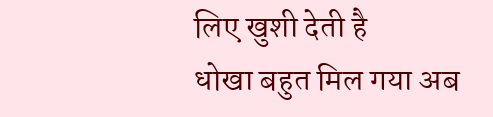लिए खुशी देती है
धोखा बहुत मिल गया अब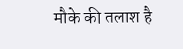मौके की तलाश है